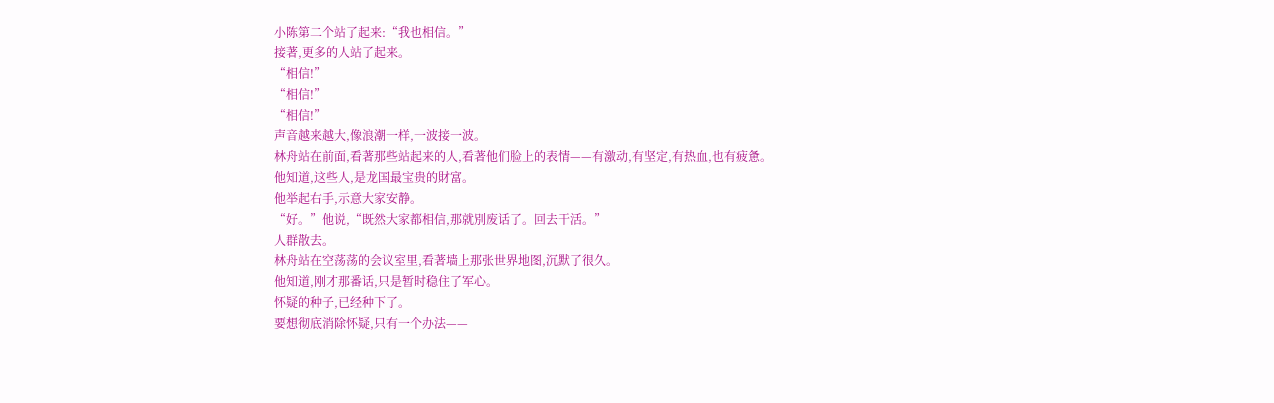小陈第二个站了起来:“我也相信。”
接著,更多的人站了起来。
“相信!”
“相信!”
“相信!”
声音越来越大,像浪潮一样,一波接一波。
林舟站在前面,看著那些站起来的人,看著他们脸上的表情——有激动,有坚定,有热血,也有疲惫。
他知道,这些人,是龙国最宝贵的財富。
他举起右手,示意大家安静。
“好。”他说,“既然大家都相信,那就別废话了。回去干活。”
人群散去。
林舟站在空荡荡的会议室里,看著墙上那张世界地图,沉默了很久。
他知道,刚才那番话,只是暂时稳住了军心。
怀疑的种子,已经种下了。
要想彻底消除怀疑,只有一个办法——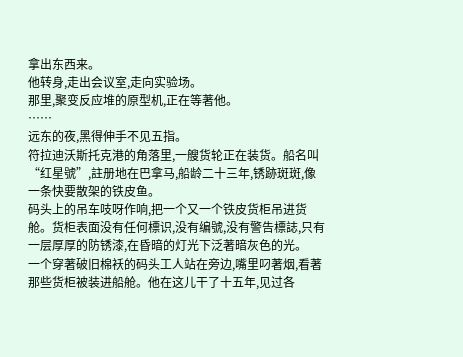拿出东西来。
他转身,走出会议室,走向实验场。
那里,聚变反应堆的原型机,正在等著他。
……
远东的夜,黑得伸手不见五指。
符拉迪沃斯托克港的角落里,一艘货轮正在装货。船名叫“红星號”,註册地在巴拿马,船龄二十三年,锈跡斑斑,像一条快要散架的铁皮鱼。
码头上的吊车吱呀作响,把一个又一个铁皮货柜吊进货舱。货柜表面没有任何標识,没有编號,没有警告標誌,只有一层厚厚的防锈漆,在昏暗的灯光下泛著暗灰色的光。
一个穿著破旧棉袄的码头工人站在旁边,嘴里叼著烟,看著那些货柜被装进船舱。他在这儿干了十五年,见过各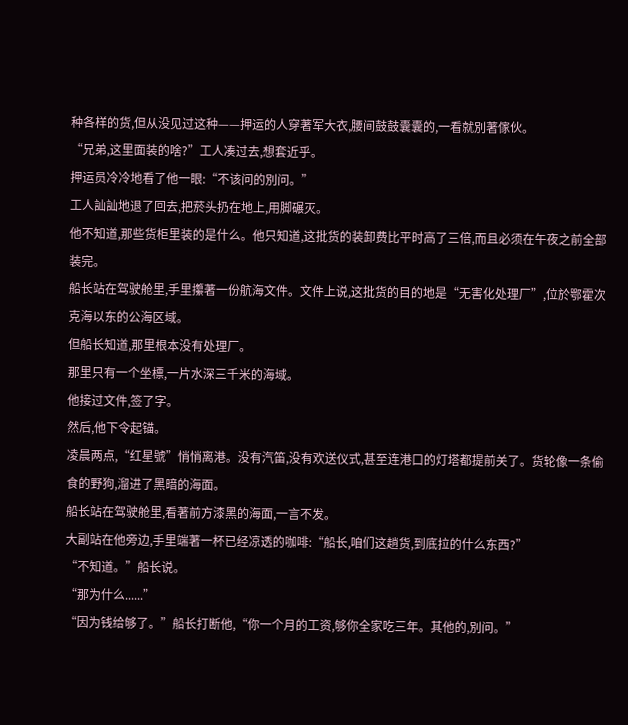种各样的货,但从没见过这种——押运的人穿著军大衣,腰间鼓鼓囊囊的,一看就別著傢伙。
“兄弟,这里面装的啥?”工人凑过去,想套近乎。
押运员冷冷地看了他一眼:“不该问的別问。”
工人訕訕地退了回去,把菸头扔在地上,用脚碾灭。
他不知道,那些货柜里装的是什么。他只知道,这批货的装卸费比平时高了三倍,而且必须在午夜之前全部装完。
船长站在驾驶舱里,手里攥著一份航海文件。文件上说,这批货的目的地是“无害化处理厂”,位於鄂霍次克海以东的公海区域。
但船长知道,那里根本没有处理厂。
那里只有一个坐標,一片水深三千米的海域。
他接过文件,签了字。
然后,他下令起锚。
凌晨两点,“红星號”悄悄离港。没有汽笛,没有欢送仪式,甚至连港口的灯塔都提前关了。货轮像一条偷食的野狗,溜进了黑暗的海面。
船长站在驾驶舱里,看著前方漆黑的海面,一言不发。
大副站在他旁边,手里端著一杯已经凉透的咖啡:“船长,咱们这趟货,到底拉的什么东西?”
“不知道。”船长说。
“那为什么......”
“因为钱给够了。”船长打断他,“你一个月的工资,够你全家吃三年。其他的,別问。”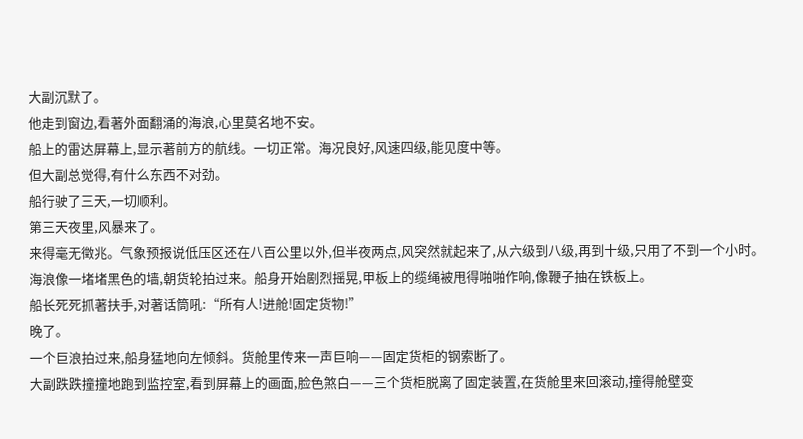大副沉默了。
他走到窗边,看著外面翻涌的海浪,心里莫名地不安。
船上的雷达屏幕上,显示著前方的航线。一切正常。海况良好,风速四级,能见度中等。
但大副总觉得,有什么东西不对劲。
船行驶了三天,一切顺利。
第三天夜里,风暴来了。
来得毫无徵兆。气象预报说低压区还在八百公里以外,但半夜两点,风突然就起来了,从六级到八级,再到十级,只用了不到一个小时。
海浪像一堵堵黑色的墙,朝货轮拍过来。船身开始剧烈摇晃,甲板上的缆绳被甩得啪啪作响,像鞭子抽在铁板上。
船长死死抓著扶手,对著话筒吼:“所有人!进舱!固定货物!”
晚了。
一个巨浪拍过来,船身猛地向左倾斜。货舱里传来一声巨响——固定货柜的钢索断了。
大副跌跌撞撞地跑到监控室,看到屏幕上的画面,脸色煞白——三个货柜脱离了固定装置,在货舱里来回滚动,撞得舱壁变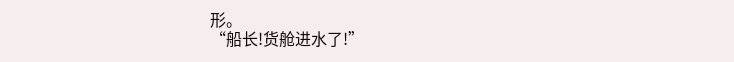形。
“船长!货舱进水了!”